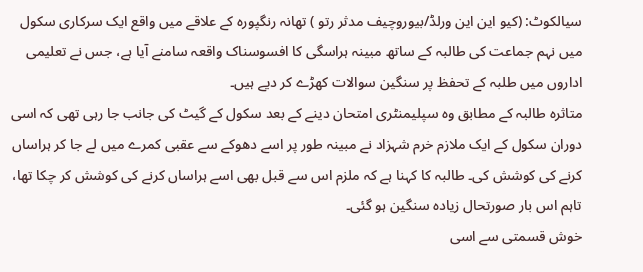سیالکوٹ: (کیو این این ورلڈ/بیوروچیف مدثر رتو ) تھانہ رنگپورہ کے علاقے میں واقع ایک سرکاری سکول میں نہم جماعت کی طالبہ کے ساتھ مبینہ ہراسگی کا افسوسناک واقعہ سامنے آیا ہے، جس نے تعلیمی اداروں میں طلبہ کے تحفظ پر سنگین سوالات کھڑے کر دیے ہیں۔
متاثرہ طالبہ کے مطابق وہ سپلیمنٹری امتحان دینے کے بعد سکول کے گیٹ کی جانب جا رہی تھی کہ اسی دوران سکول کے ایک ملازم خرم شہزاد نے مبینہ طور پر اسے دھوکے سے عقبی کمرے میں لے جا کر ہراساں کرنے کی کوشش کی۔ طالبہ کا کہنا ہے کہ ملزم اس سے قبل بھی اسے ہراساں کرنے کی کوشش کر چکا تھا، تاہم اس بار صورتحال زیادہ سنگین ہو گئی۔
خوش قسمتی سے اسی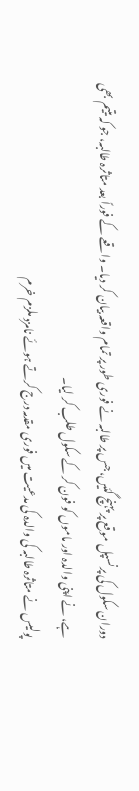دوران سکول کی پرنسپل موقع پر پہنچ گئیں، جس پر طالبہ نے فوری طور پر تمام واقعہ بیان کر دیا۔ واقعے کے فوراً بعد متاثرہ طالبہ، جو کہ یتیم بھی ہے، نے اپنی والدہ اور ماموں کو فون کر کے سکول طلب کر لیا۔
پولیس نے متاثرہ طالبہ کی والدہ کی مدعیت میں فوری مقدمہ درج کرتے ہوئے نامزد ملزم خرم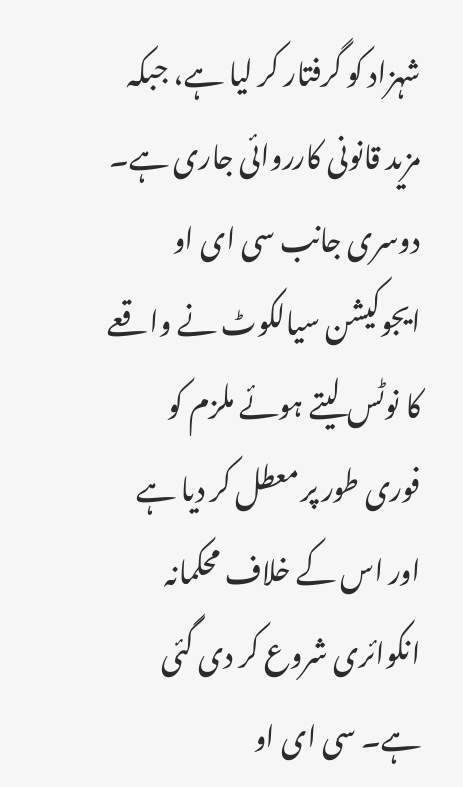شہزاد کو گرفتار کر لیا ہے، جبکہ مزید قانونی کارروائی جاری ہے۔
دوسری جانب سی ای او ایجوکیشن سیالکوٹ نے واقعے کا نوٹس لیتے ہوئے ملزم کو فوری طور پر معطل کر دیا ہے اور اس کے خلاف محکمانہ انکوائری شروع کر دی گئی ہے۔ سی ای او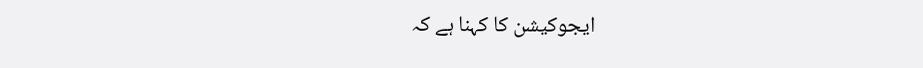ایجوکیشن کا کہنا ہے کہ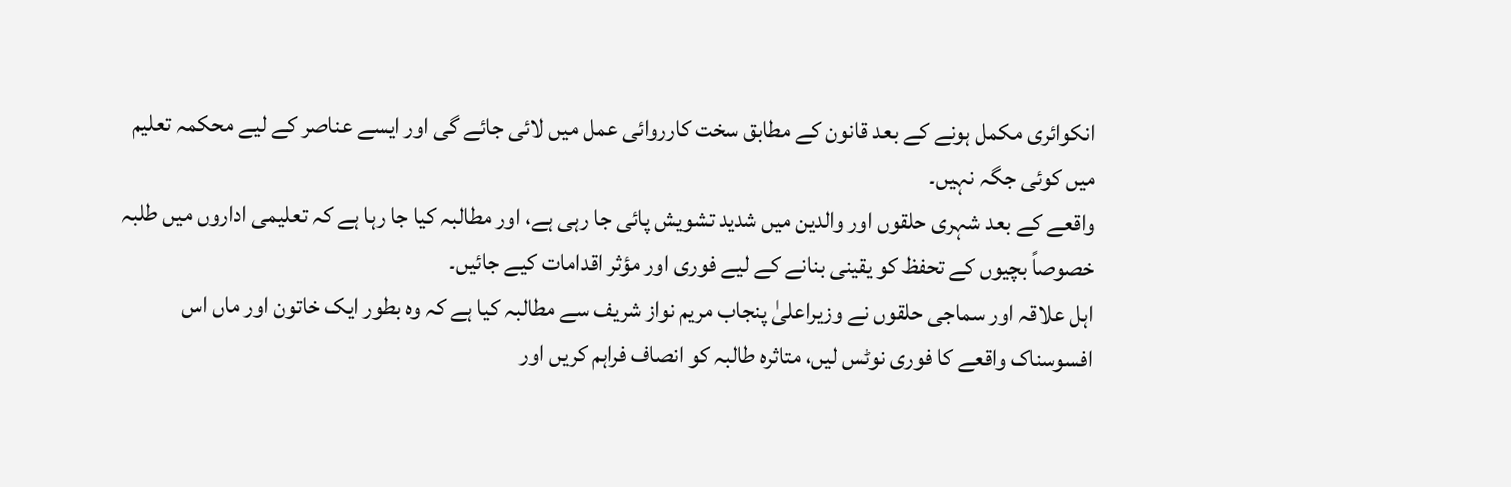انکوائری مکمل ہونے کے بعد قانون کے مطابق سخت کارروائی عمل میں لائی جائے گی اور ایسے عناصر کے لیے محکمہ تعلیم میں کوئی جگہ نہیں۔
واقعے کے بعد شہری حلقوں اور والدین میں شدید تشویش پائی جا رہی ہے، اور مطالبہ کیا جا رہا ہے کہ تعلیمی اداروں میں طلبہ خصوصاً بچیوں کے تحفظ کو یقینی بنانے کے لیے فوری اور مؤثر اقدامات کیے جائیں۔
اہل علاقہ اور سماجی حلقوں نے وزیراعلیٰ پنجاب مریم نواز شریف سے مطالبہ کیا ہے کہ وہ بطور ایک خاتون اور ماں اس افسوسناک واقعے کا فوری نوٹس لیں، متاثرہ طالبہ کو انصاف فراہم کریں اور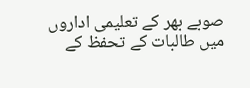صوبے بھر کے تعلیمی اداروں میں طالبات کے تحفظ کے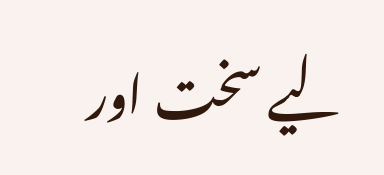لیے سخت اور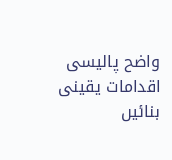واضح پالیسی اقدامات یقینی بنائیں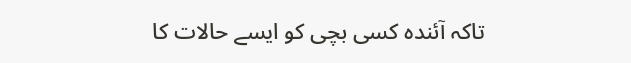تاکہ آئندہ کسی بچی کو ایسے حالات کا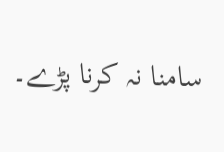سامنا نہ کرنا پڑے۔